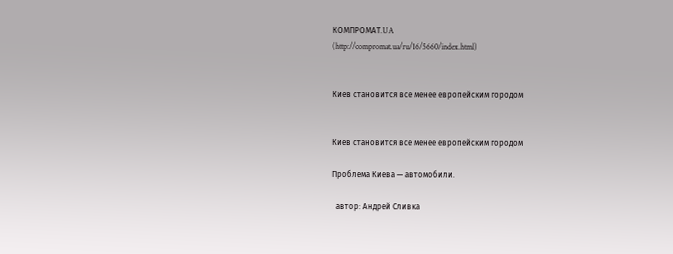КОМПРОМАТ.UA
(http://compromat.ua/ru/16/5660/index.html)


Киев становится все менее европейским городом


Киев становится все менее европейским городом

Проблема Киева — автомобили.

  автор: Андрей Сливка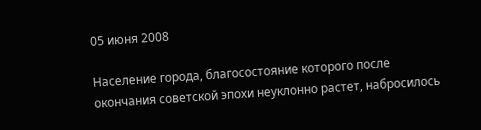05 июня 2008

Население города, благосостояние которого после окончания советской эпохи неуклонно растет, набросилось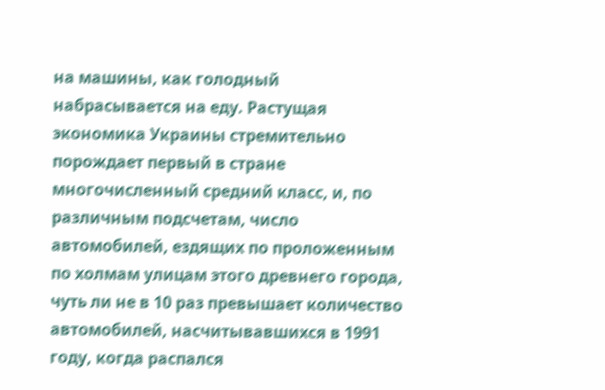на машины, как голодный набрасывается на еду. Растущая экономика Украины стремительно порождает первый в стране многочисленный средний класс, и, по различным подсчетам, число автомобилей, ездящих по проложенным по холмам улицам этого древнего города, чуть ли не в 10 раз превышает количество автомобилей, насчитывавшихся в 1991 году, когда распался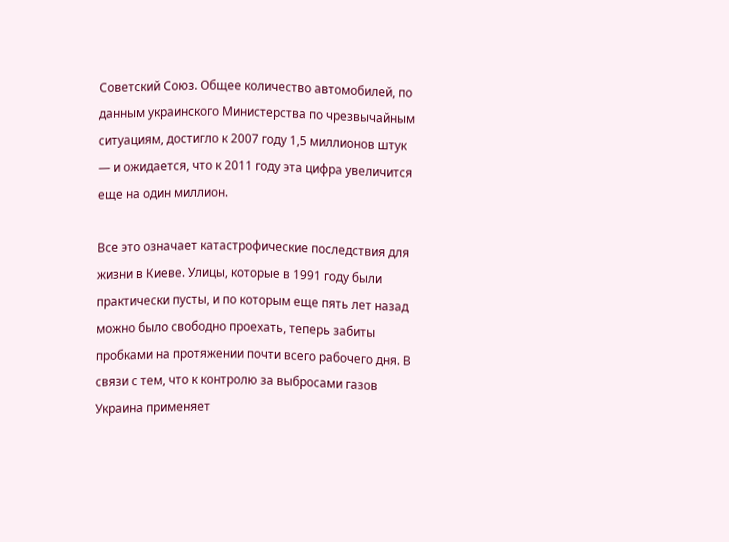Советский Союз. Общее количество автомобилей, по данным украинского Министерства по чрезвычайным ситуациям, достигло к 2007 году 1,5 миллионов штук — и ожидается, что к 2011 году эта цифра увеличится еще на один миллион.

Все это означает катастрофические последствия для жизни в Киеве. Улицы, которые в 1991 году были практически пусты, и по которым еще пять лет назад можно было свободно проехать, теперь забиты пробками на протяжении почти всего рабочего дня. В связи с тем, что к контролю за выбросами газов Украина применяет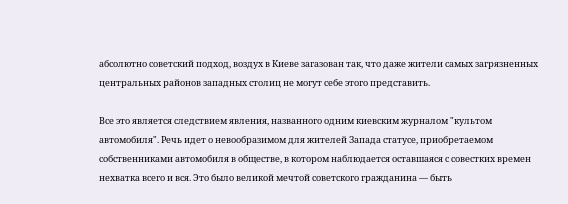абсолютно советский подход, воздух в Киеве загазован так, что даже жители самых загрязненных центральных районов западных столиц не могут себе этого представить.

Все это является следствием явления, названного одним киевским журналом "культом автомобиля". Речь идет о невообразимом для жителей Запада статусе, приобретаемом собственниками автомобиля в обществе, в котором наблюдается оставшаяся с совестких времен нехватка всего и вся. Это было великой мечтой советского гражданина — быть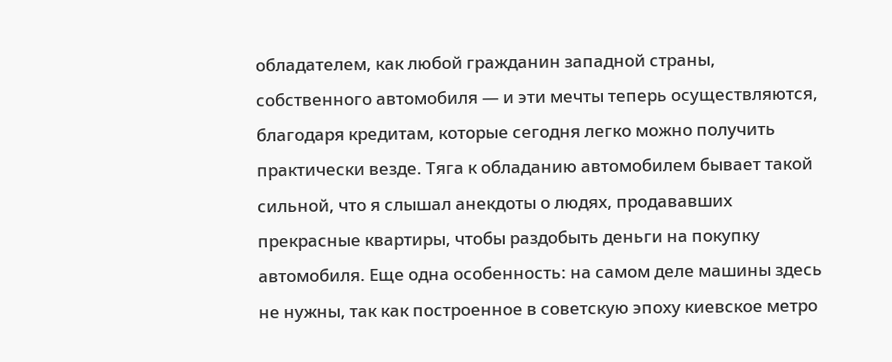обладателем, как любой гражданин западной страны, собственного автомобиля — и эти мечты теперь осуществляются, благодаря кредитам, которые сегодня легко можно получить практически везде. Тяга к обладанию автомобилем бывает такой сильной, что я слышал анекдоты о людях, продававших прекрасные квартиры, чтобы раздобыть деньги на покупку автомобиля. Еще одна особенность: на самом деле машины здесь не нужны, так как построенное в советскую эпоху киевское метро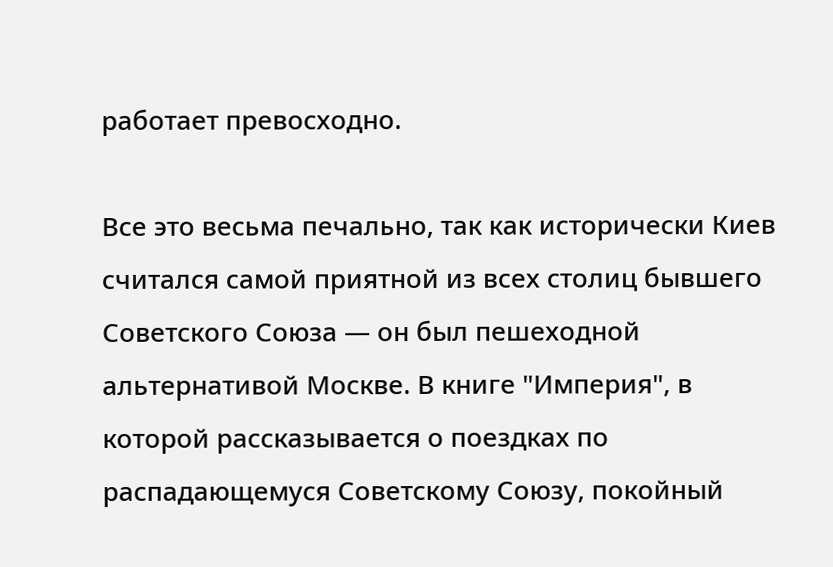работает превосходно.

Все это весьма печально, так как исторически Киев считался самой приятной из всех столиц бывшего Советского Союза — он был пешеходной альтернативой Москве. В книге "Империя", в которой рассказывается о поездках по распадающемуся Советскому Союзу, покойный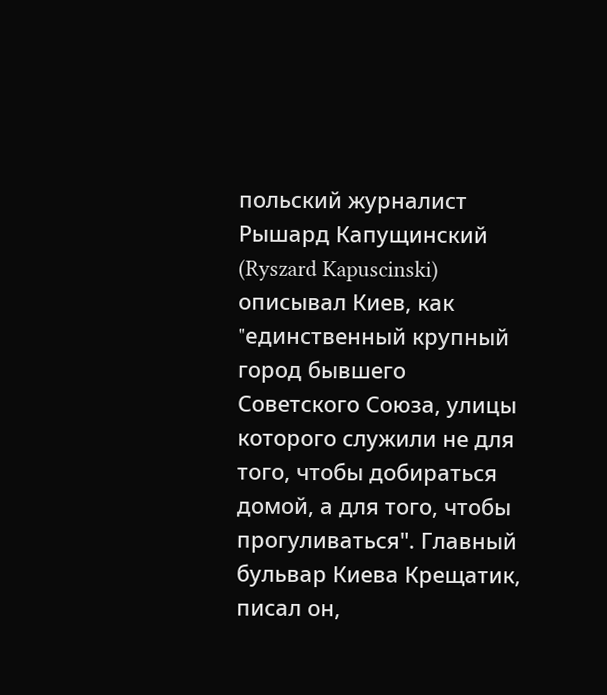польский журналист Рышард Капущинский (Ryszard Kapuscinski) описывал Киев, как "eдинственный крупный город бывшего Советского Союза, улицы которого служили не для того, чтобы добираться домой, а для того, чтобы прогуливаться". Главный бульвар Киева Крещатик, писал он,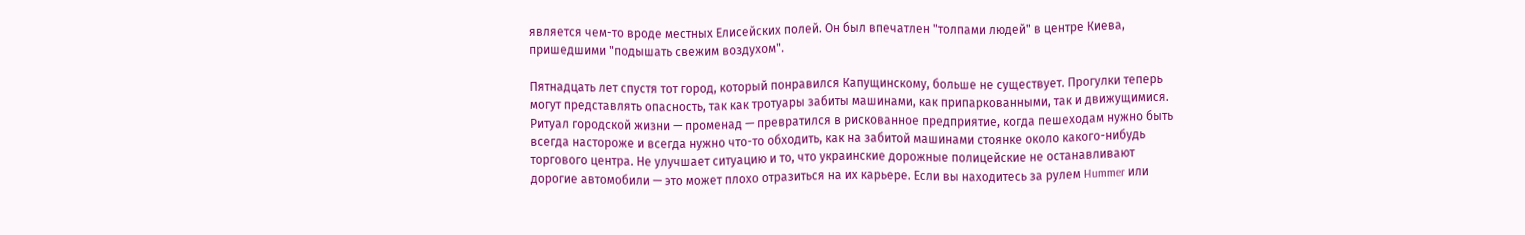является чем-то вроде местных Елисейских полей. Он был впечатлен "толпами людей" в центре Киева, пришедшими "подышать свежим воздухом".

Пятнадцать лет спустя тот город, который понравился Капущинскому, больше не существует. Прогулки теперь могут представлять опасность, так как тротуары забиты машинами, как припаркованными, так и движущимися. Ритуал городской жизни — променад — превратился в рискованное предприятие, когда пешеходам нужно быть всегда настороже и всегда нужно что-то обходить, как на забитой машинами стоянке около какого-нибудь торгового центра. Не улучшает ситуацию и то, что украинские дорожные полицейские не останавливают дорогие автомобили — это может плохо отразиться на их карьере. Если вы находитесь за рулем Hummer или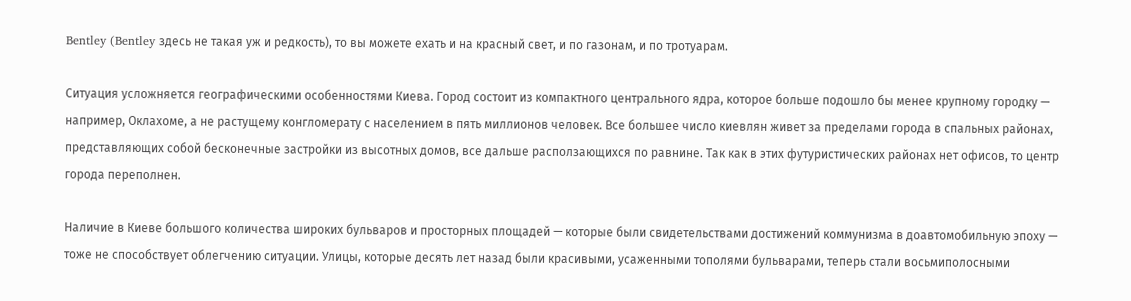Bentley (Bentley здесь не такая уж и редкость), то вы можете ехать и на красный свет, и по газонам, и по тротуарам.

Ситуация усложняется географическими особенностями Киева. Город состоит из компактного центрального ядра, которое больше подошло бы менее крупному городку — например, Оклахоме, а не растущему конгломерату с населением в пять миллионов человек. Все большее число киевлян живет за пределами города в спальных районах, представляющих собой бесконечные застройки из высотных домов, все дальше расползающихся по равнине. Так как в этих футуристических районах нет офисов, то центр города переполнен.

Наличие в Киеве большого количества широких бульваров и просторных площадей — которые были свидетельствами достижений коммунизма в доавтомобильную эпоху — тоже не способствует облегчению ситуации. Улицы, которые десять лет назад были красивыми, усаженными тополями бульварами, теперь стали восьмиполосными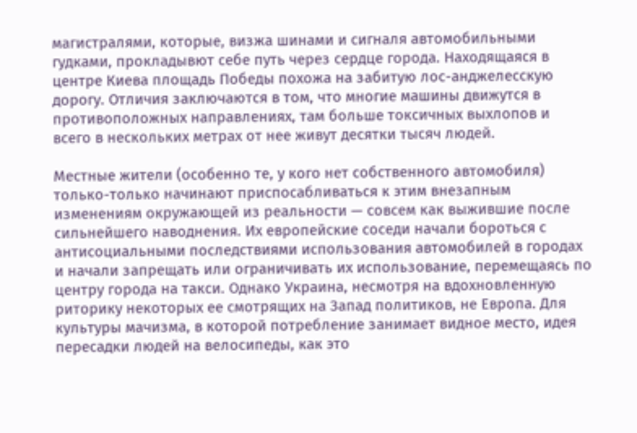магистралями, которые, визжа шинами и сигналя автомобильными гудками, прокладывют себе путь через сердце города. Находящаяся в центре Киева площадь Победы похожа на забитую лос-анджелесскую дорогу. Отличия заключаются в том, что многие машины движутся в противоположных направлениях, там больше токсичных выхлопов и всего в нескольких метрах от нее живут десятки тысяч людей.

Местные жители (особенно те, у кого нет собственного автомобиля) только-только начинают приспосабливаться к этим внезапным изменениям окружающей из реальности — совсем как выжившие после сильнейшего наводнения. Их европейские соседи начали бороться с антисоциальными последствиями использования автомобилей в городах и начали запрещать или ограничивать их использование, перемещаясь по центру города на такси. Однако Украина, несмотря на вдохновленную риторику некоторых ее смотрящих на Запад политиков, не Европа. Для культуры мачизма, в которой потребление занимает видное место, идея пересадки людей на велосипеды, как это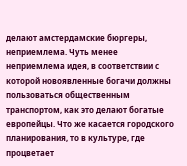делают амстердамские бюргеры, неприемлема. Чуть менее неприемлема идея, в соответствии с которой новоявленные богачи должны пользоваться общественным транспортом, как это делают богатые европейцы. Что же касается городского планирования, то в культуре, где процветает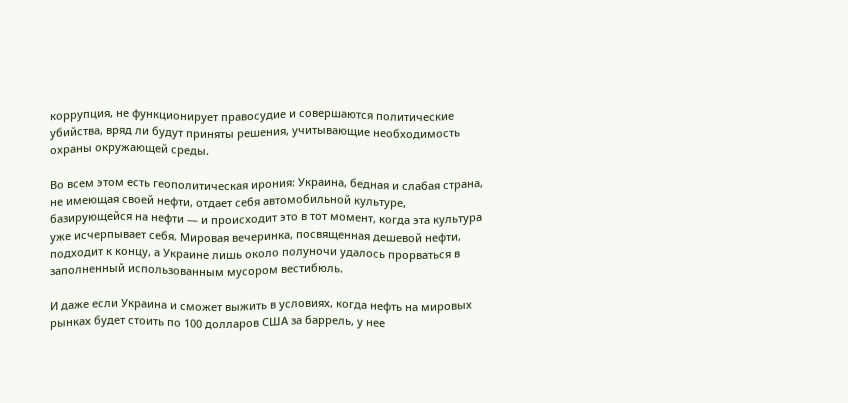коррупция, не функционирует правосудие и совершаются политические убийства, вряд ли будут приняты решения, учитывающие необходимость охраны окружающей среды.

Во всем этом есть геополитическая ирония: Украина, бедная и слабая страна, не имеющая своей нефти, отдает себя автомобильной культуре, базирующейся на нефти — и происходит это в тот момент, когда эта культура уже исчерпывает себя. Мировая вечеринка, посвященная дешевой нефти, подходит к концу, а Украине лишь около полуночи удалось прорваться в заполненный использованным мусором вестибюль.

И даже если Украина и сможет выжить в условиях, когда нефть на мировых рынках будет стоить по 100 долларов США за баррель, у нее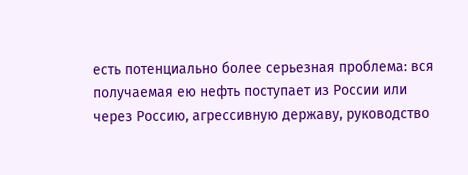есть потенциально более серьезная проблема: вся получаемая ею нефть поступает из России или через Россию, агрессивную державу, руководство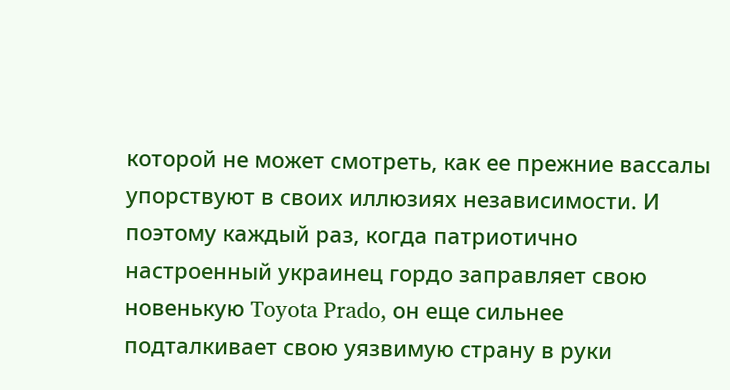которой не может смотреть, как ее прежние вассалы упорствуют в своих иллюзиях независимости. И поэтому каждый раз, когда патриотично настроенный украинец гордо заправляет свою новенькую Toyota Prado, он еще сильнее подталкивает свою уязвимую страну в руки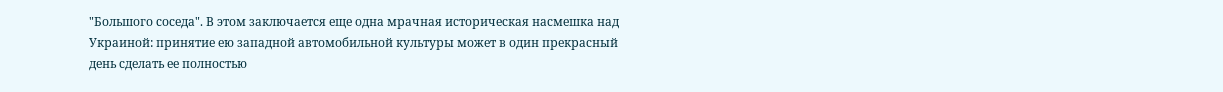"Большого соседа". В этом заключается еще одна мрачная историческая насмешка над Украиной: принятие ею западной автомобильной культуры может в один прекрасный день сделать ее полностью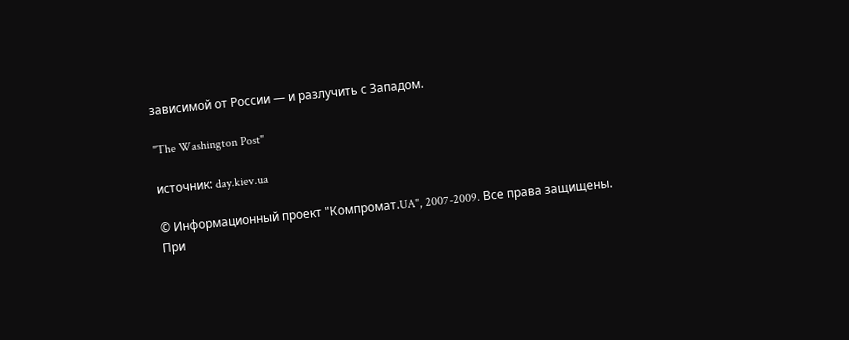зависимой от России — и разлучить с Западом.

"The Washington Post"

источник: day.kiev.ua

© Информационный проект "Компромат.UA", 2007-2009. Все права защищены.
При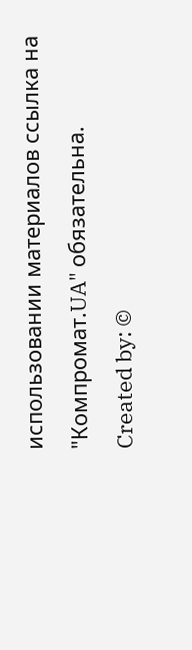использовании материалов ссылка на "Компромат.UA" обязательна.
Created by: ©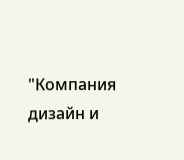"Компания дизайн и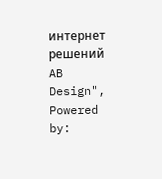интернет решений AB Design",
Powered by: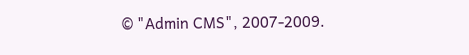© "Admin CMS", 2007-2009.